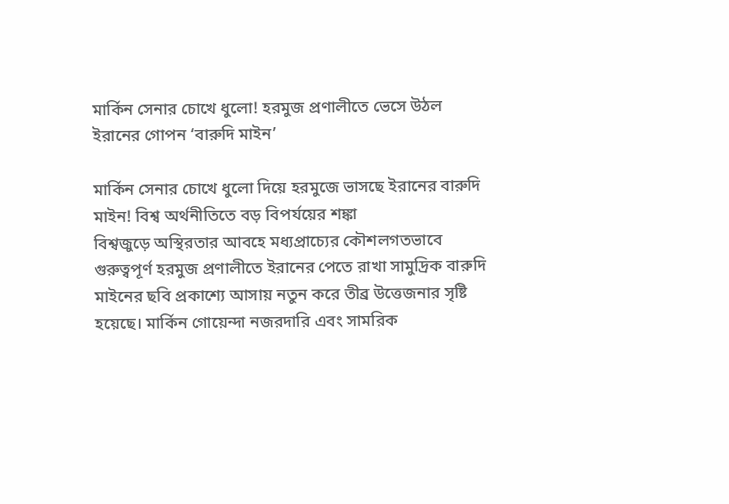মার্কিন সেনার চোখে ধুলো! হরমুজ প্রণালীতে ভেসে উঠল ইরানের গোপন ‘বারুদি মাইন’

মার্কিন সেনার চোখে ধুলো দিয়ে হরমুজে ভাসছে ইরানের বারুদি মাইন! বিশ্ব অর্থনীতিতে বড় বিপর্যয়ের শঙ্কা
বিশ্বজুড়ে অস্থিরতার আবহে মধ্যপ্রাচ্যের কৌশলগতভাবে গুরুত্বপূর্ণ হরমুজ প্রণালীতে ইরানের পেতে রাখা সামুদ্রিক বারুদি মাইনের ছবি প্রকাশ্যে আসায় নতুন করে তীব্র উত্তেজনার সৃষ্টি হয়েছে। মার্কিন গোয়েন্দা নজরদারি এবং সামরিক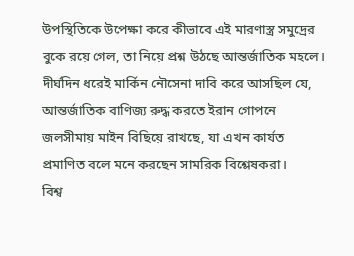উপস্থিতিকে উপেক্ষা করে কীভাবে এই মারণাস্ত্র সমুদ্রের বুকে রয়ে গেল, তা নিয়ে প্রশ্ন উঠছে আন্তর্জাতিক মহলে। দীর্ঘদিন ধরেই মার্কিন নৌসেনা দাবি করে আসছিল যে, আন্তর্জাতিক বাণিজ্য রুদ্ধ করতে ইরান গোপনে জলসীমায় মাইন বিছিয়ে রাখছে, যা এখন কার্যত প্রমাণিত বলে মনে করছেন সামরিক বিশ্লেষকরা।
বিশ্ব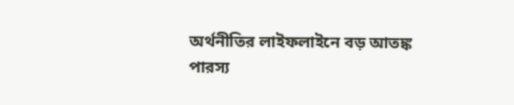অর্থনীতির লাইফলাইনে বড় আতঙ্ক
পারস্য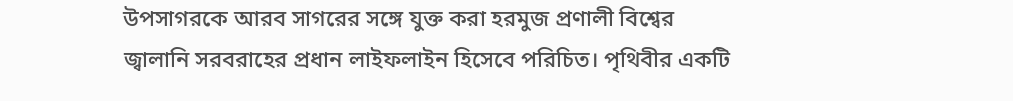উপসাগরকে আরব সাগরের সঙ্গে যুক্ত করা হরমুজ প্রণালী বিশ্বের জ্বালানি সরবরাহের প্রধান লাইফলাইন হিসেবে পরিচিত। পৃথিবীর একটি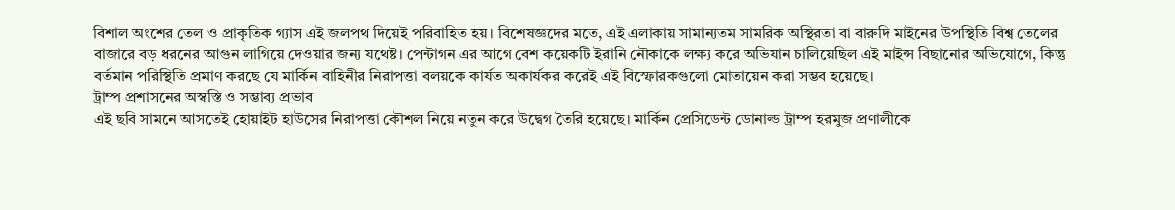বিশাল অংশের তেল ও প্রাকৃতিক গ্যাস এই জলপথ দিয়েই পরিবাহিত হয়। বিশেষজ্ঞদের মতে, এই এলাকায় সামান্যতম সামরিক অস্থিরতা বা বারুদি মাইনের উপস্থিতি বিশ্ব তেলের বাজারে বড় ধরনের আগুন লাগিয়ে দেওয়ার জন্য যথেষ্ট। পেন্টাগন এর আগে বেশ কয়েকটি ইরানি নৌকাকে লক্ষ্য করে অভিযান চালিয়েছিল এই মাইন্স বিছানোর অভিযোগে, কিন্তু বর্তমান পরিস্থিতি প্রমাণ করছে যে মার্কিন বাহিনীর নিরাপত্তা বলয়কে কার্যত অকার্যকর করেই এই বিস্ফোরকগুলো মোতায়েন করা সম্ভব হয়েছে।
ট্রাম্প প্রশাসনের অস্বস্তি ও সম্ভাব্য প্রভাব
এই ছবি সামনে আসতেই হোয়াইট হাউসের নিরাপত্তা কৌশল নিয়ে নতুন করে উদ্বেগ তৈরি হয়েছে। মার্কিন প্রেসিডেন্ট ডোনাল্ড ট্রাম্প হরমুজ প্রণালীকে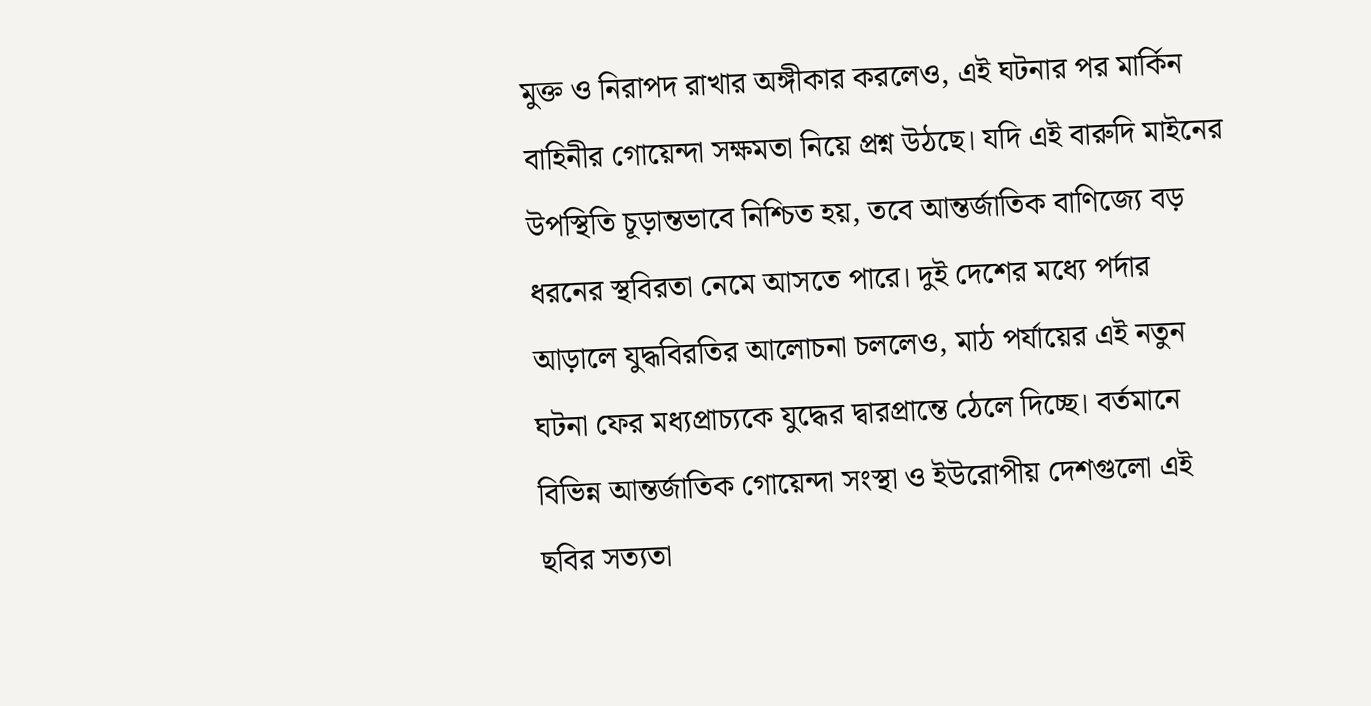মুক্ত ও নিরাপদ রাখার অঙ্গীকার করলেও, এই ঘটনার পর মার্কিন বাহিনীর গোয়েন্দা সক্ষমতা নিয়ে প্রশ্ন উঠছে। যদি এই বারুদি মাইনের উপস্থিতি চূড়ান্তভাবে নিশ্চিত হয়, তবে আন্তর্জাতিক বাণিজ্যে বড় ধরনের স্থবিরতা নেমে আসতে পারে। দুই দেশের মধ্যে পর্দার আড়ালে যুদ্ধবিরতির আলোচনা চললেও, মাঠ পর্যায়ের এই নতুন ঘটনা ফের মধ্যপ্রাচ্যকে যুদ্ধের দ্বারপ্রান্তে ঠেলে দিচ্ছে। বর্তমানে বিভিন্ন আন্তর্জাতিক গোয়েন্দা সংস্থা ও ইউরোপীয় দেশগুলো এই ছবির সত্যতা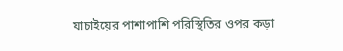যাচাইয়ের পাশাপাশি পরিস্থিতির ওপর কড়া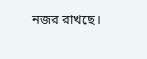নজর রাখছে।